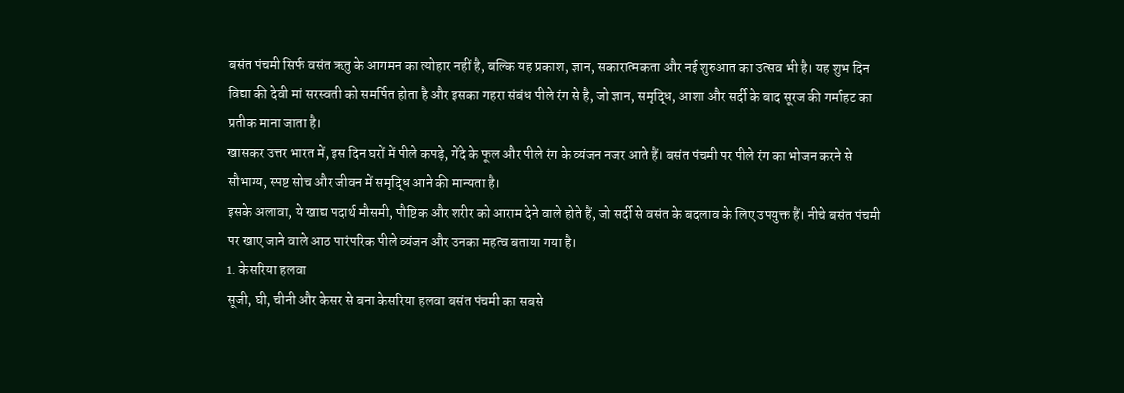बसंत पंचमी सिर्फ वसंत ऋतु के आगमन का त्योहार नहीं है, बल्कि यह प्रकाश, ज्ञान, सकारात्मकता और नई शुरुआत का उत्सव भी है। यह शुभ दिन विद्या की देवी मां सरस्वती को समर्पित होता है और इसका गहरा संबंध पीले रंग से है, जो ज्ञान, समृद्धि, आशा और सर्दी के बाद सूरज की गर्माहट का प्रतीक माना जाता है।
खासकर उत्तर भारत में, इस दिन घरों में पीले कपड़े, गेंदे के फूल और पीले रंग के व्यंजन नजर आते हैं। बसंत पंचमी पर पीले रंग का भोजन करने से सौभाग्य, स्पष्ट सोच और जीवन में समृद्धि आने की मान्यता है।
इसके अलावा, ये खाद्य पदार्थ मौसमी, पौष्टिक और शरीर को आराम देने वाले होते हैं, जो सर्दी से वसंत के बदलाव के लिए उपयुक्त हैं। नीचे बसंत पंचमी पर खाए जाने वाले आठ पारंपरिक पीले व्यंजन और उनका महत्व बताया गया है।
1. केसरिया हलवा
सूजी, घी, चीनी और केसर से बना केसरिया हलवा बसंत पंचमी का सबसे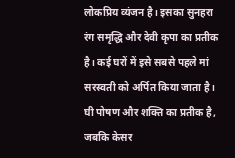लोकप्रिय व्यंजन है। इसका सुनहरा रंग समृद्धि और देवी कृपा का प्रतीक है। कई घरों में इसे सबसे पहले मां सरस्वती को अर्पित किया जाता है। घी पोषण और शक्ति का प्रतीक है, जबकि केसर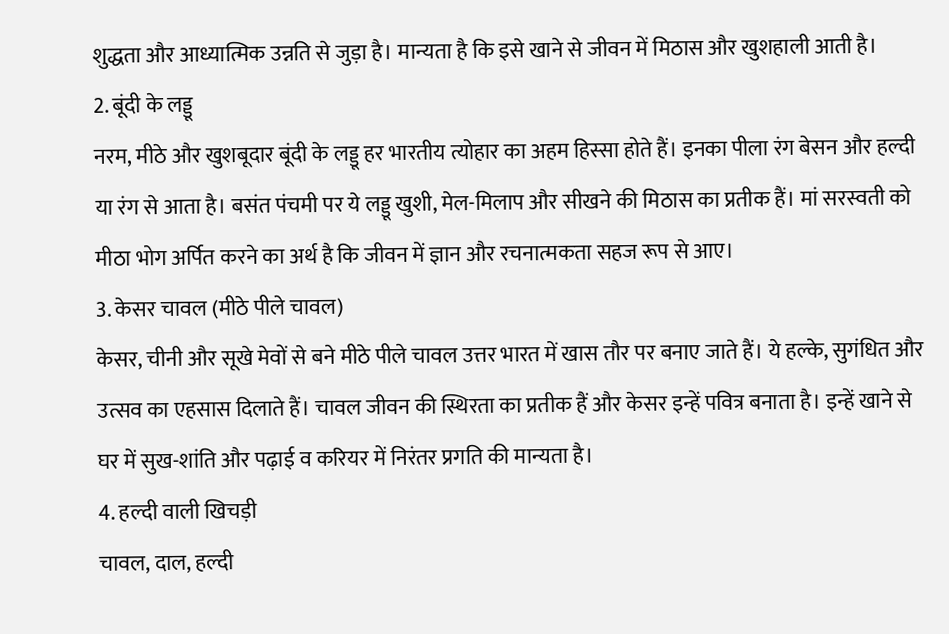शुद्धता और आध्यात्मिक उन्नति से जुड़ा है। मान्यता है कि इसे खाने से जीवन में मिठास और खुशहाली आती है।
2. बूंदी के लड्डू
नरम, मीठे और खुशबूदार बूंदी के लड्डू हर भारतीय त्योहार का अहम हिस्सा होते हैं। इनका पीला रंग बेसन और हल्दी या रंग से आता है। बसंत पंचमी पर ये लड्डू खुशी, मेल-मिलाप और सीखने की मिठास का प्रतीक हैं। मां सरस्वती को मीठा भोग अर्पित करने का अर्थ है कि जीवन में ज्ञान और रचनात्मकता सहज रूप से आए।
3. केसर चावल (मीठे पीले चावल)
केसर, चीनी और सूखे मेवों से बने मीठे पीले चावल उत्तर भारत में खास तौर पर बनाए जाते हैं। ये हल्के, सुगंधित और उत्सव का एहसास दिलाते हैं। चावल जीवन की स्थिरता का प्रतीक हैं और केसर इन्हें पवित्र बनाता है। इन्हें खाने से घर में सुख-शांति और पढ़ाई व करियर में निरंतर प्रगति की मान्यता है।
4. हल्दी वाली खिचड़ी
चावल, दाल, हल्दी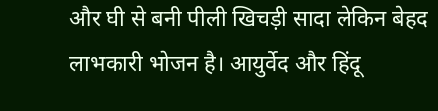और घी से बनी पीली खिचड़ी सादा लेकिन बेहद लाभकारी भोजन है। आयुर्वेद और हिंदू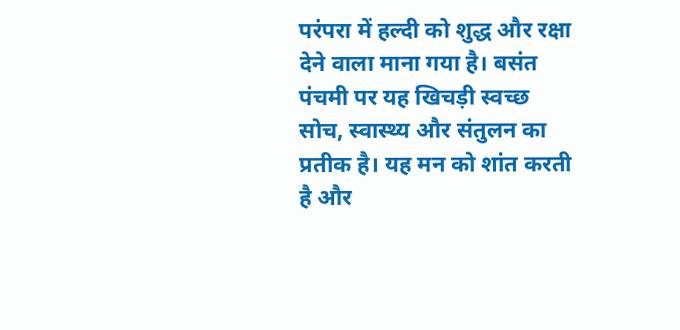परंपरा में हल्दी को शुद्ध और रक्षा देने वाला माना गया है। बसंत पंचमी पर यह खिचड़ी स्वच्छ सोच, स्वास्थ्य और संतुलन का प्रतीक है। यह मन को शांत करती है और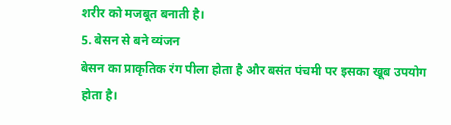शरीर को मजबूत बनाती है।
5. बेसन से बने व्यंजन
बेसन का प्राकृतिक रंग पीला होता है और बसंत पंचमी पर इसका खूब उपयोग होता है।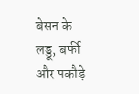बेसन के लड्डू, बर्फी और पकौड़े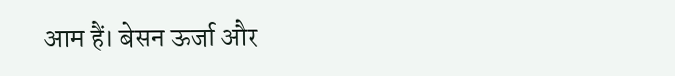आम हैं। बेसन ऊर्जा और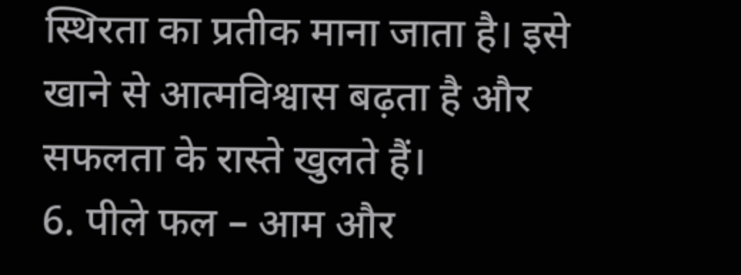स्थिरता का प्रतीक माना जाता है। इसे खाने से आत्मविश्वास बढ़ता है और सफलता के रास्ते खुलते हैं।
6. पीले फल – आम और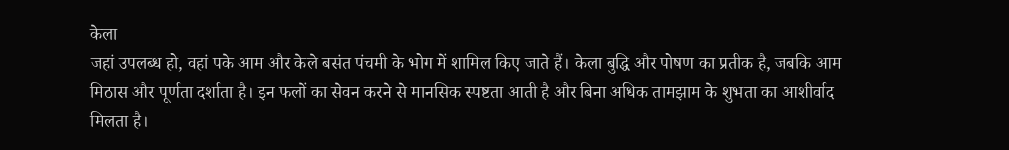केला
जहां उपलब्ध हो, वहां पके आम और केले बसंत पंचमी के भोग में शामिल किए जाते हैं। केला बुद्धि और पोषण का प्रतीक है, जबकि आम मिठास और पूर्णता दर्शाता है। इन फलों का सेवन करने से मानसिक स्पष्टता आती है और बिना अधिक तामझाम के शुभता का आशीर्वाद मिलता है।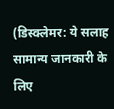(डिस्क्लेमर: ये सलाह सामान्य जानकारी के लिए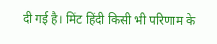दी गई है। मिंट हिंदी किसी भी परिणाम के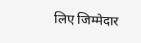लिए जिम्मेदार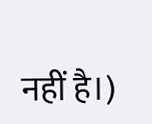नहीं है।)